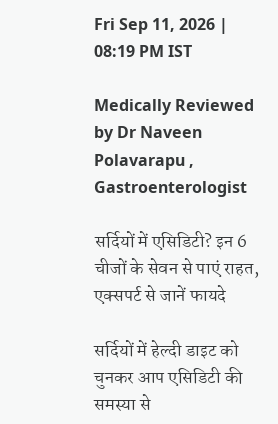Fri Sep 11, 2026 | 08:19 PM IST

Medically Reviewed by Dr Naveen Polavarapu , Gastroenterologist

सर्दियों में एसिडिटी? इन 6 चीजों के सेवन से पाएं राहत, एक्‍सपर्ट से जानें फायदे

सर्दि‍यों में हेल्‍दी डाइट को चुनकर आप एस‍िड‍िटी की समस्‍या से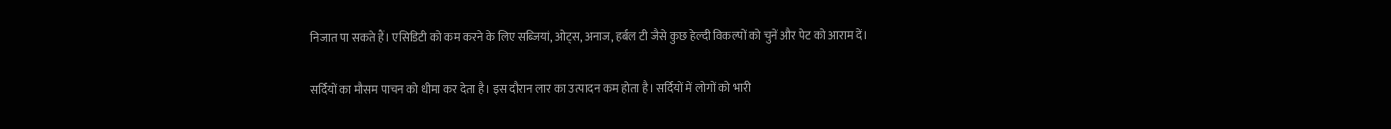न‍िजात पा सकते हैं। एस‍िड‍िटी को कम करने के ल‍िए सब्‍ज‍ियां, ओट्स, अनाज, हर्बल टी जैसे कुछ हेल्‍दी व‍िकल्‍पों को चुनें और पेट को आराम दें।

सर्दि‍यों का मौसम पाचन को धीमा कर देता है। इस दौरान लार का उत्‍पादन कम होता है। सर्दि‍यों में लोगों को भारी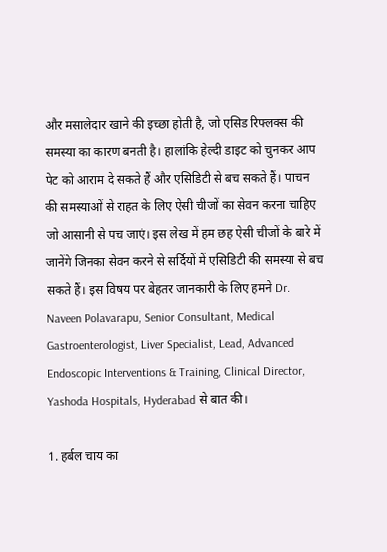और मसालेदार खाने की इच्‍छा होती है, जो एस‍िड र‍िफ्लक्‍स की समस्‍या का कारण बनती है। हालांक‍ि हेल्‍दी डाइट को चुनकर आप पेट को आराम दे सकते हैं और एस‍िड‍िटी से बच सकते हैं। पाचन की समस्‍याओं से राहत के ल‍िए ऐसी चीजों का सेवन करना चाह‍िए जो आसानी से पच जाएं। इस लेख में हम छह ऐसी चीजों के बारे में जानेंगे ज‍िनका सेवन करने से सर्दि‍यों में एस‍िड‍िटी की समस्‍या से बच सकते हैं। इस व‍िषय पर बेहतर जानकारी के ल‍िए हमने Dr. Naveen Polavarapu, Senior Consultant, Medical Gastroenterologist, Liver Specialist, Lead, Advanced Endoscopic Interventions & Training, Clinical Director, Yashoda Hospitals, Hyderabad से बात की।

1. हर्बल चाय का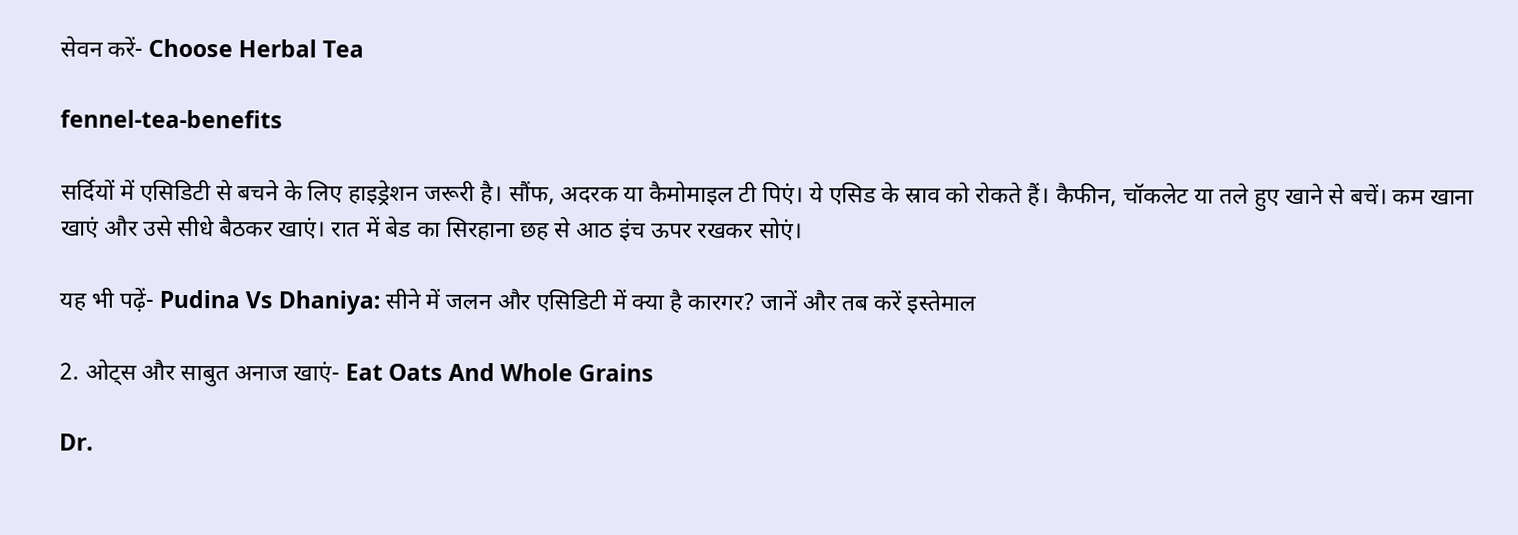सेवन करें- Choose Herbal Tea

fennel-tea-benefits

सर्दि‍यों में एस‍िड‍िटी से बचने के ल‍िए हाइड्रेशन जरूरी है। सौंफ, अदरक या कैमोमाइल टी प‍िएं। ये एस‍िड‍ के स्राव को रोकते हैं। कैफीन, चॉकलेट या तले हुए खाने से बचें। कम खाना खाएं और उसे सीधे बैठकर खाएं। रात में बेड का स‍िरहाना छह से आठ इंच ऊपर रखकर सोएं।

यह भी पढ़ें- Pudina Vs Dhaniya: सीने में जलन और एसिडिटी में क्या है कारगर? जानें और तब करें इस्तेमाल

2. ओट्स और साबुत अनाज खाएं- Eat Oats And Whole Grains

Dr.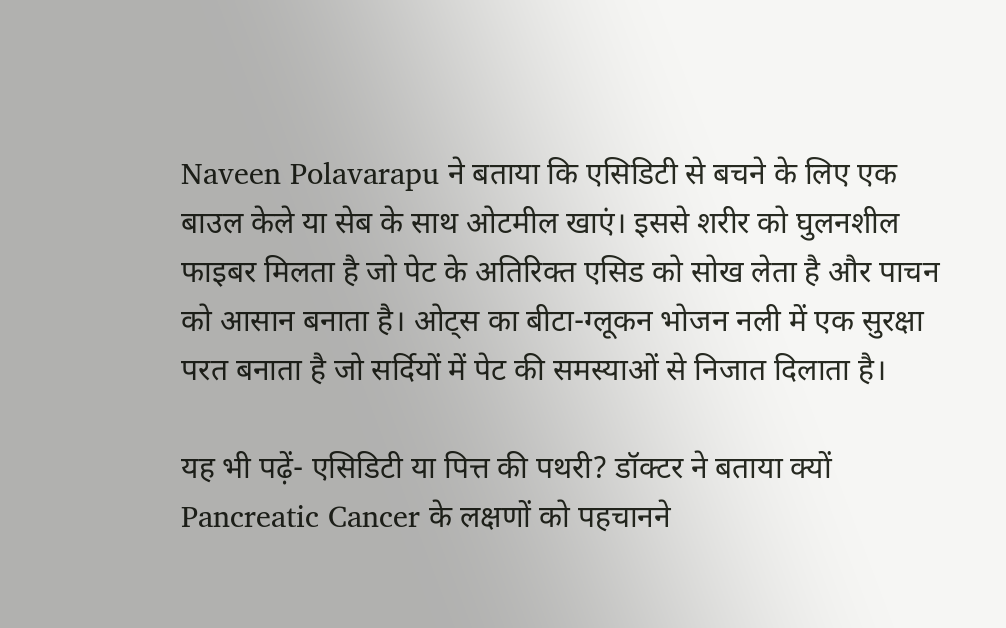Naveen Polavarapu ने बताया क‍ि एस‍िड‍िटी से बचने के ल‍िए एक बाउल केले या सेब के साथ ओटमील खाएं। इससे शरीर को घुलनशील फाइबर म‍िलता है जो पेट के अत‍िर‍िक्‍त एस‍िड को सोख लेता है और पाचन को आसान बनाता है। ओट्स का बीटा-ग्‍लूकन भोजन नली में एक सुरक्षा परत बनाता है जो सर्दि‍यों में पेट की समस्‍याओं से न‍िजात द‍िलाता है।

यह भी पढ़ें- एसिडिटी या पित्त की पथरी? डॉक्टर ने बताया क्यों Pancreatic Cancer के लक्षणों को पहचानने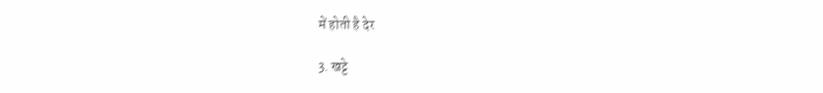में होती है देर

3. खट्टे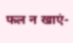फल न खाएं-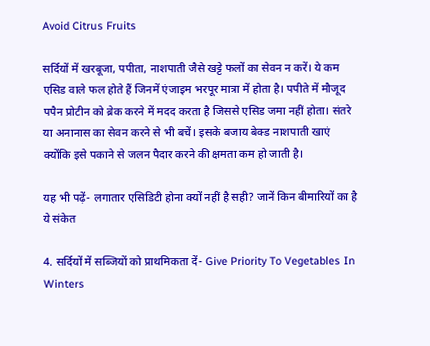Avoid Citrus Fruits

सर्दि‍यों में खरबूजा, पपीता, नाशपाती जैसे खट्टे फलों का सेवन न करें। ये कम एस‍िड वाले फल होते हैं ज‍िनमें एंजाइम भरपूर मात्रा में होता है। पपीते में मौजूद पपैन प्रोटीन को ब्रेक करने में मदद करता है ज‍िससे एस‍िड जमा नहीं होता। संतरे या अनानास का सेवन करने से भी बचें। इसके बजाय बेक्‍ड नाशपाती खाएं क्‍योंक‍ि इसे पकाने से जलन पैदार करने की क्षमता कम हो जाती है।

यह भी पढ़ें- लगातार एसिडिटी होना क्यों नहीं है सही? जानें किन बीमारियों का है ये संकेत

4. सर्दि‍यों में सब्‍ज‍ियों को प्राथम‍िकता दें- Give Priority To Vegetables In Winters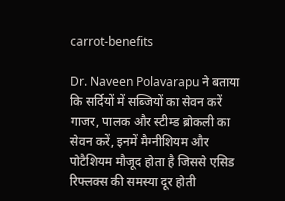carrot-benefits

Dr. Naveen Polavarapu ने बताया क‍ि सर्दि‍यों में सब्‍जि‍यों का सेवन करें गाजर, पालक और स्‍टीम्‍ड ब्रोकली का सेवन करें, इनमें मैग्नीशियम और पोटैशियम मौजूद होता है ज‍िसस‍े एस‍िड र‍िफ्लक्‍स की समस्‍या दूर होती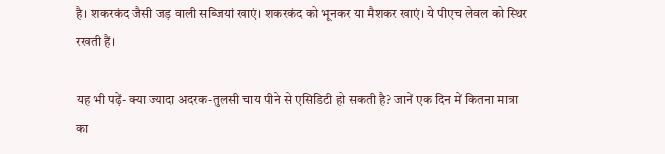है। शकरकंद जैसी जड़ वाली सब्‍ज‍ियां खाएं। शकरकंद को भूनकर या मैशकर खाएं। ये पीएच लेवल को स्‍थ‍िर रखती हैं।

यह भी पढ़ें- क्या ज्यादा अदरक-तुलसी चाय पीने से एसिडिटी हो सकती है? जानें एक दिन में कितना मात्रा का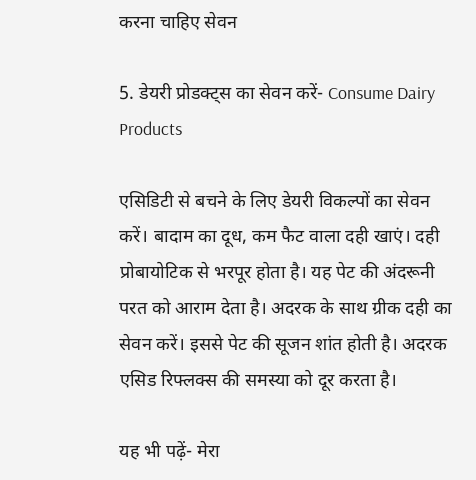करना चाहिए सेवन

5. डेयरी प्रोडक्‍ट्स का सेवन करें- Consume Dairy Products

एस‍िड‍िटी से बचने के ल‍िए डेयरी व‍िकल्‍पों का सेवन करें। बादाम का दूध, कम फैट वाला दही खाएं। दही प्रोबायोट‍िक से भरपूर होता है। यह पेट की अंदरूनी परत को आराम देता है। अदरक के साथ ग्रीक दही का सेवन करें। इससे पेट की सूजन शांत होती है। अदरक एस‍िड र‍िफ्लक्‍स की समस्‍या को दूर करता है।

यह भी पढ़ें- मेरा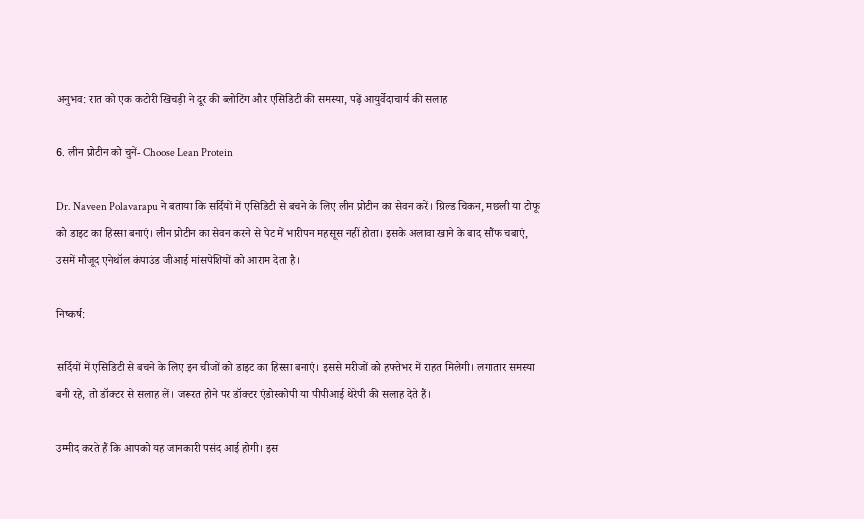अनुभव: रात को एक कटोरी खिचड़ी ने दूर की ब्लोटिंग और एसिडिटी की समस्या, पढ़ें आयुर्वेदाचार्य की सलाह

6. लीन प्रोटीन को चुनें- Choose Lean Protein

Dr. Naveen Polavarapu ने बताया क‍ि सर्दि‍यों में एस‍िड‍िटी से बचने के ल‍िए लीन प्रोटीन का सेवन करें। ग्रि‍ल्‍ड च‍िकन, मछली या टोफू को डाइट का ह‍िस्‍सा बनाएं। लीन प्रोटीन का सेवन करने से पेट में भारीपन महसूस नहीं होता। इसके अलावा खाने के बाद सौंफ चबाएं, उसमें मौजूद एनेथॉल कंपाउंड जीआई मांसपेश‍ियों को आराम देता है।

न‍िष्‍कर्ष:

सर्दि‍यों में एस‍िड‍िटी से बचने के ल‍िए इन चीजों को डाइट का ह‍िस्‍सा बनाएं। इससे मरीजों को हफ्तेभर में राहत म‍िलेगी। लगातार समस्‍या बनी रहे, तो डॉक्‍टर से सलाह लें। जरूरत होने पर डॉक्‍टर एंडोस्‍कोपी या पीपीआई थेरेपी की सलाह देते हैं।

उम्‍मीद करते हैं क‍ि आपको यह जानकारी पसंद आई होगी। इस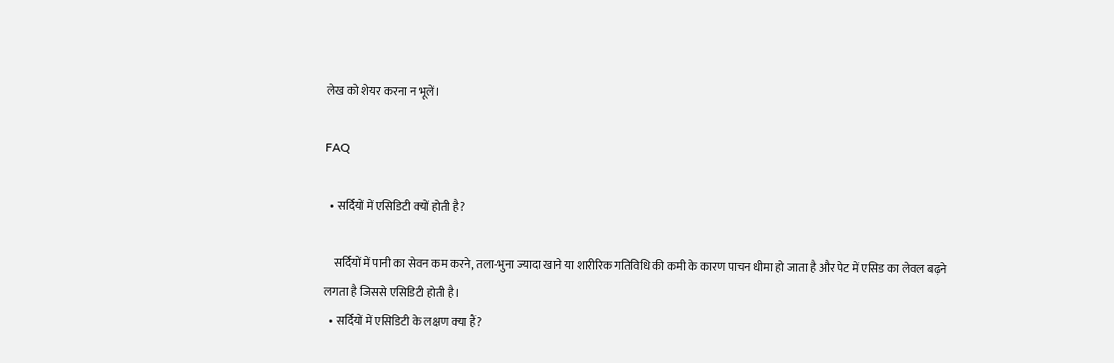लेख को शेयर करना न भूलें।

FAQ

  • सर्दि‍यों में एस‍िड‍िटी क्‍यों होती है?

    सर्दि‍यों में पानी का सेवन कम करने, तला-भुना ज्‍यादा खाने या शारीर‍िक गत‍िव‍िध‍ि की कमी के कारण पाचन धीमा हो जाता है और पेट में एस‍िड का लेवल बढ़ने लगता है ज‍िससे एस‍िड‍िटी होती है।
  • सर्दि‍यों में एस‍िडि‍टी के लक्षण क्‍या हैं?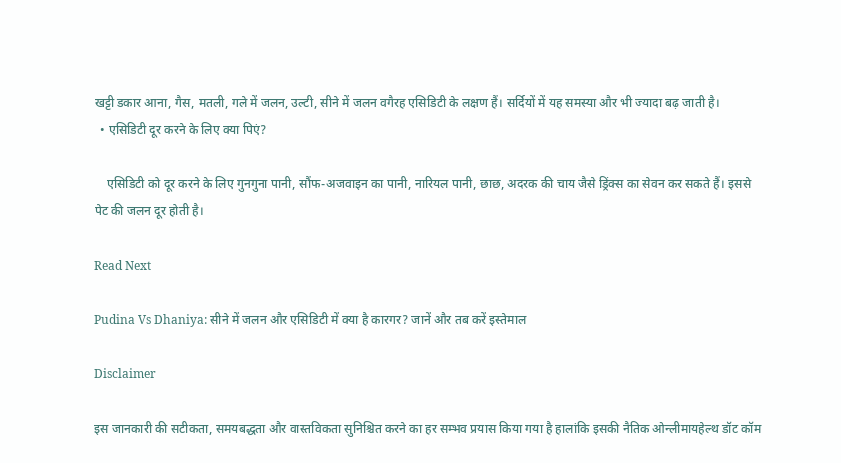खट्टी डकार आना, गैस, मतली, गले में जलन, उल्‍टी, सीने में जलन वगैरह एस‍िड‍िटी के लक्षण हैं। सर्दि‍यों में यह समस्‍या और भी ज्‍यादा बढ़ जाती है।
  • एस‍िड‍िटी दूर करने के लि‍ए क्‍या प‍िएं?

    एस‍िड‍िटी को दूर करने के ल‍िए गुनगुना पानी, सौंफ-अजवाइन का पानी, नार‍ियल पानी, छाछ, अदरक की चाय जैसे ड्र‍िंक्‍स का सेवन कर सकते हैं। इससे पेट की जलन दूर होती है।

Read Next

Pudina Vs Dhaniya: सीने में जलन और एसिडिटी में क्या है कारगर? जानें और तब करें इस्तेमाल

Disclaimer

इस जानकारी की सटीकता, समयबद्धता और वास्तविकता सुनिश्चित करने का हर सम्भव प्रयास किया गया है हालांकि इसकी नैतिक ओन्लीमायहेल्थ डॉट कॉम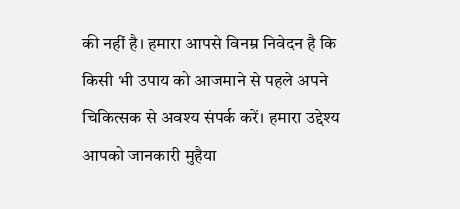की नहीं है। हमारा आपसे विनम्र निवेदन है कि किसी भी उपाय को आजमाने से पहले अपने चिकित्सक से अवश्य संपर्क करें। हमारा उद्देश्य आपको जानकारी मुहैया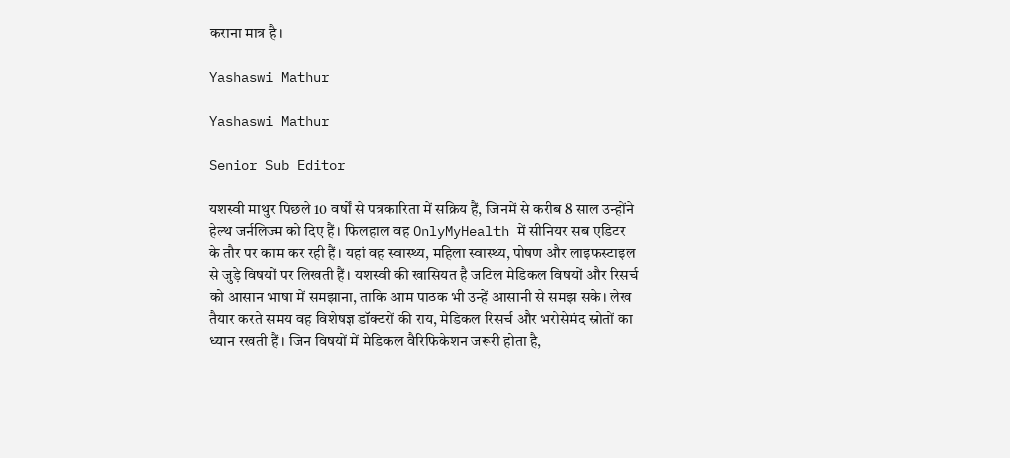कराना मात्र है।

Yashaswi Mathur

Yashaswi Mathur

Senior Sub Editor

यशस्वी माथुर पिछले 10 वर्षों से पत्रकारिता में सक्रिय हैं, जिनमें से करीब 8 साल उन्होंने हेल्थ जर्नलिज्म को दिए हैं। फिलहाल वह OnlyMyHealth में सीनियर सब एडिटर के तौर पर काम कर रही हैं। यहां वह स्वास्थ्य, महिला स्वास्थ्य, पोषण और लाइफस्टाइल से जुड़े विषयों पर लिखती हैं। यशस्वी की खासियत है जटिल मेडिकल विषयों और रिसर्च को आसान भाषा में समझाना, ताकि आम पाठक भी उन्हें आसानी से समझ सके। लेख तैयार करते समय वह विशेषज्ञ डॉक्टरों की राय, मेडिकल रिसर्च और भरोसेमंद स्रोतों का ध्यान रखती हैं। जिन विषयों में मेडिकल वैरिफिकेशन जरूरी होता है,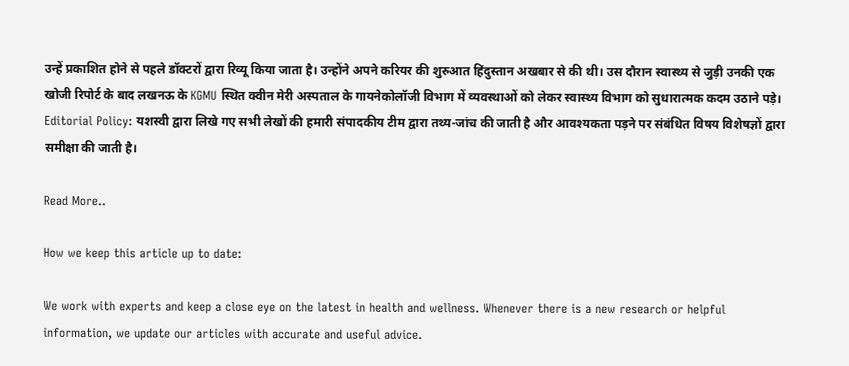उन्हें प्रकाशित होने से पहले डॉक्टरों द्वारा रिव्यू किया जाता है। उन्होंने अपने करियर की शुरुआत हिंदुस्तान अखबार से की थी। उस दौरान स्वास्थ्य से जुड़ी उनकी एक खोजी रिपोर्ट के बाद लखनऊ के KGMU स्थित क्वीन मेरी अस्पताल के गायनेकोलॉजी विभाग में व्यवस्थाओं को लेकर स्वास्थ्य विभाग को सुधारात्मक कदम उठाने पड़े। Editorial Policy: यशस्वी द्वारा लिखे गए सभी लेखों की हमारी संपादकीय टीम द्वारा तथ्य-जांच की जाती है और आवश्यकता पड़ने पर संबंधित विषय विशेषज्ञों द्वारा समीक्षा की जाती है।

Read More..

How we keep this article up to date:

We work with experts and keep a close eye on the latest in health and wellness. Whenever there is a new research or helpful information, we update our articles with accurate and useful advice.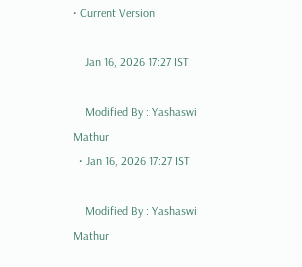• Current Version

    Jan 16, 2026 17:27 IST

    Modified By : Yashaswi Mathur
  • Jan 16, 2026 17:27 IST

    Modified By : Yashaswi Mathur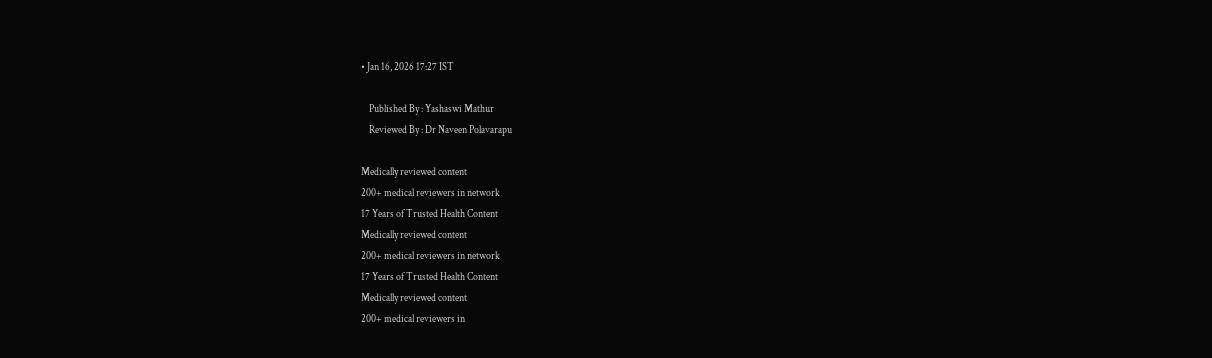• Jan 16, 2026 17:27 IST

    Published By : Yashaswi Mathur
    Reviewed By : Dr Naveen Polavarapu

Medically reviewed content
200+ medical reviewers in network
17 Years of Trusted Health Content
Medically reviewed content
200+ medical reviewers in network
17 Years of Trusted Health Content
Medically reviewed content
200+ medical reviewers in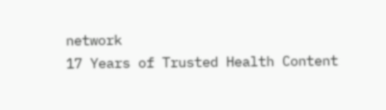network
17 Years of Trusted Health Content